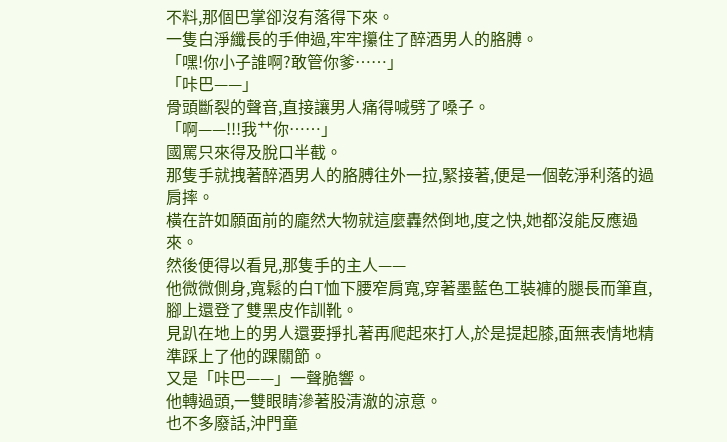不料,那個巴掌卻沒有落得下來。
一隻白淨纖長的手伸過,牢牢攥住了醉酒男人的胳膊。
「嘿!你小子誰啊?敢管你爹……」
「咔巴——」
骨頭斷裂的聲音,直接讓男人痛得喊劈了嗓子。
「啊——!!!我艹你……」
國罵只來得及脫口半截。
那隻手就拽著醉酒男人的胳膊往外一拉,緊接著,便是一個乾淨利落的過肩摔。
橫在許如願面前的龐然大物就這麼轟然倒地,度之快,她都沒能反應過來。
然後便得以看見,那隻手的主人——
他微微側身,寬鬆的白T恤下腰窄肩寬,穿著墨藍色工裝褲的腿長而筆直,腳上還登了雙黑皮作訓靴。
見趴在地上的男人還要掙扎著再爬起來打人,於是提起膝,面無表情地精準踩上了他的踝關節。
又是「咔巴——」一聲脆響。
他轉過頭,一雙眼睛滲著股清澈的涼意。
也不多廢話,沖門童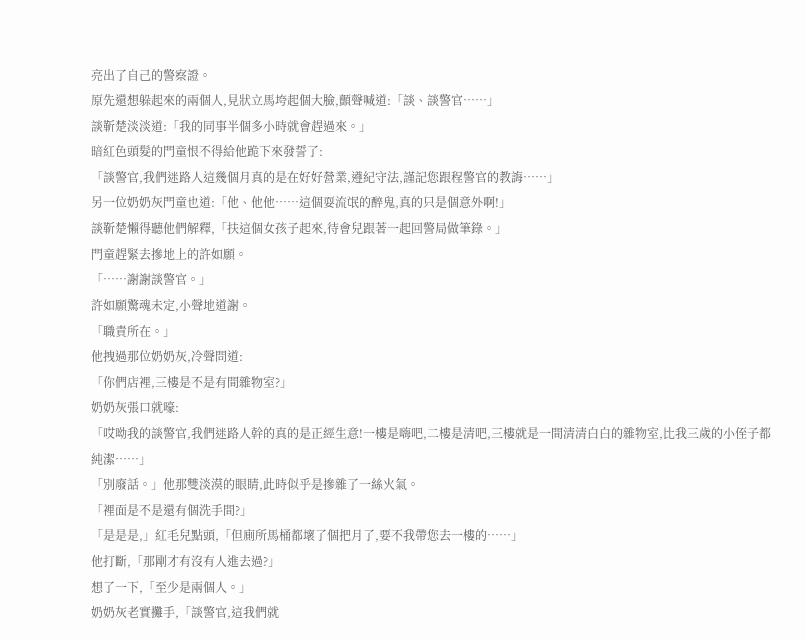亮出了自己的警察證。
原先還想躲起來的兩個人,見狀立馬垮起個大臉,顫聲喊道:「談、談警官……」
談靳楚淡淡道:「我的同事半個多小時就會趕過來。」
暗紅色頭髮的門童恨不得給他跪下來發誓了:
「談警官,我們迷路人這幾個月真的是在好好營業,遵紀守法,謹記您跟程警官的教誨……」
另一位奶奶灰門童也道:「他、他他……這個耍流氓的醉鬼,真的只是個意外啊!」
談靳楚懶得聽他們解釋,「扶這個女孩子起來,待會兒跟著一起回警局做筆錄。」
門童趕緊去摻地上的許如願。
「……謝謝談警官。」
許如願驚魂未定,小聲地道謝。
「職責所在。」
他拽過那位奶奶灰,冷聲問道:
「你們店裡,三樓是不是有間雜物室?」
奶奶灰張口就嚎:
「哎呦我的談警官,我們迷路人幹的真的是正經生意!一樓是嗨吧,二樓是清吧,三樓就是一間清清白白的雜物室,比我三歲的小侄子都純潔……」
「別廢話。」他那雙淡漠的眼睛,此時似乎是摻雜了一絲火氣。
「裡面是不是還有個洗手間?」
「是是是,」紅毛兒點頭,「但廁所馬桶都壞了個把月了,要不我帶您去一樓的……」
他打斷,「那剛才有沒有人進去過?」
想了一下,「至少是兩個人。」
奶奶灰老實攤手,「談警官,這我們就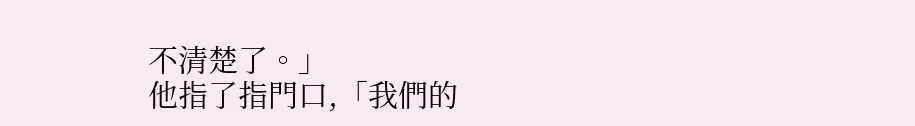不清楚了。」
他指了指門口,「我們的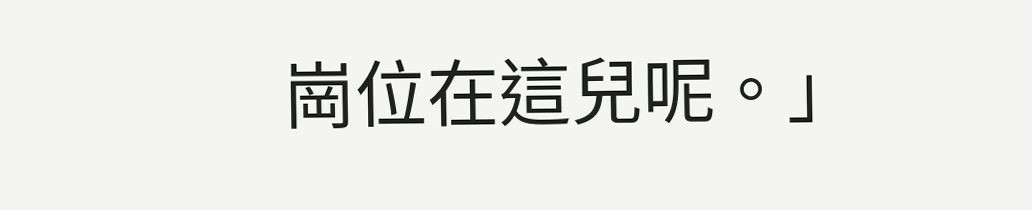崗位在這兒呢。」